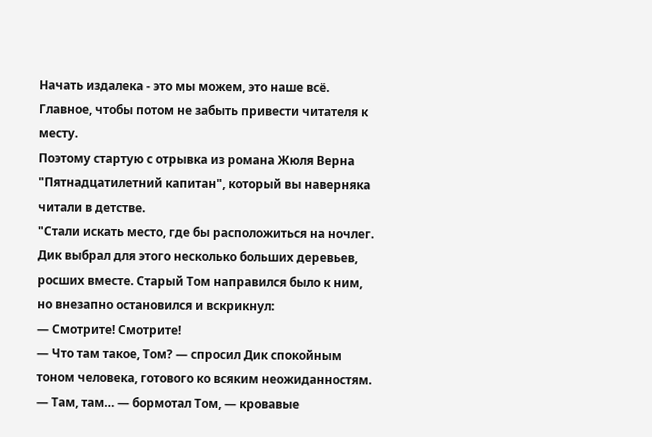Начать издалека - это мы можем, это наше всё. Главное, чтобы потом не забыть привести читателя к месту.
Поэтому стартую с отрывка из романа Жюля Верна "Пятнадцатилетний капитан", который вы наверняка читали в детстве.
"Стали искать место, где бы расположиться на ночлег.
Дик выбрал для этого несколько больших деревьев, росших вместе. Старый Том направился было к ним, но внезапно остановился и вскрикнул:
— Смотрите! Смотрите!
— Что там такое, Том? — спросил Дик спокойным тоном человека, готового ко всяким неожиданностям.
— Там, там… — бормотал Том, — кровавые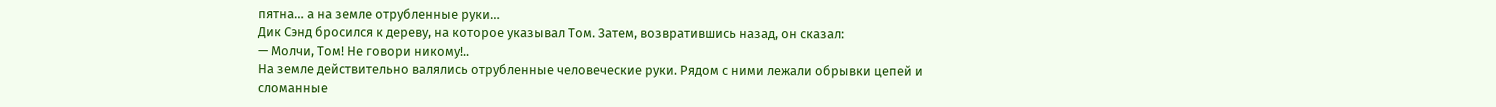пятна… а на земле отрубленные руки…
Дик Сэнд бросился к дереву, на которое указывал Том. Затем, возвратившись назад, он сказал:
— Молчи, Том! Не говори никому!..
На земле действительно валялись отрубленные человеческие руки. Рядом с ними лежали обрывки цепей и сломанные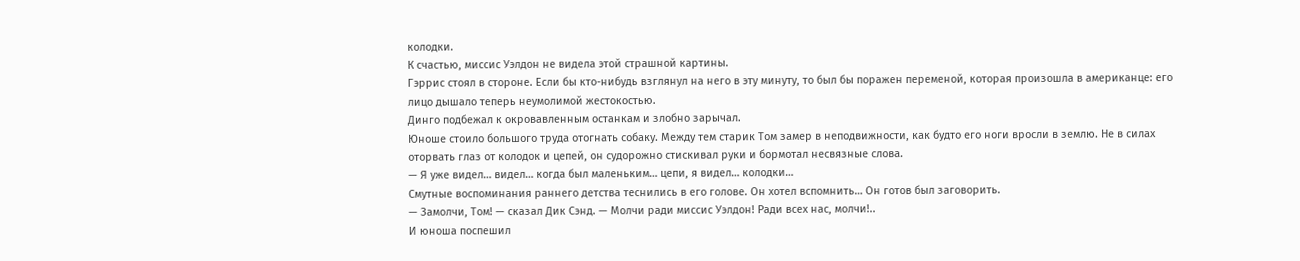колодки.
К счастью, миссис Уэлдон не видела этой страшной картины.
Гэррис стоял в стороне. Если бы кто-нибудь взглянул на него в эту минуту, то был бы поражен переменой, которая произошла в американце: его лицо дышало теперь неумолимой жестокостью.
Динго подбежал к окровавленным останкам и злобно зарычал.
Юноше стоило большого труда отогнать собаку. Между тем старик Том замер в неподвижности, как будто его ноги вросли в землю. Не в силах оторвать глаз от колодок и цепей, он судорожно стискивал руки и бормотал несвязные слова.
— Я уже видел… видел… когда был маленьким… цепи, я видел… колодки…
Смутные воспоминания раннего детства теснились в его голове. Он хотел вспомнить… Он готов был заговорить.
— Замолчи, Том! — сказал Дик Сэнд. — Молчи ради миссис Уэлдон! Ради всех нас, молчи!..
И юноша поспешил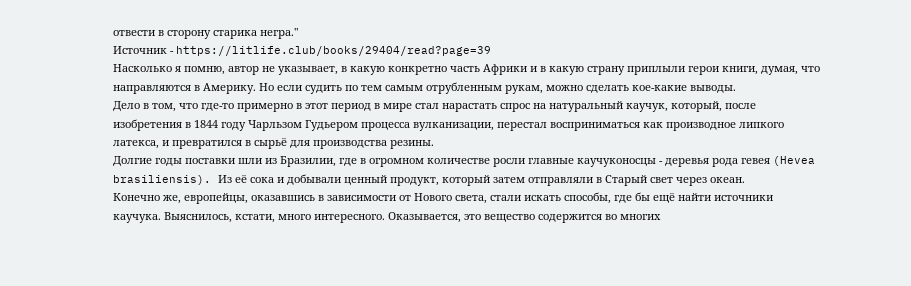отвести в сторону старика негра."
Источник - https://litlife.club/books/29404/read?page=39
Насколько я помню, автор не указывает, в какую конкретно часть Африки и в какую страну приплыли герои книги, думая, что направляются в Америку. Но если судить по тем самым отрубленным рукам, можно сделать кое-какие выводы.
Дело в том, что где-то примерно в этот период в мире стал нарастать спрос на натуральный каучук, который, после изобретения в 1844 году Чарльзом Гудьером процесса вулканизации, перестал восприниматься как производное липкого латекса, и превратился в сырьё для производства резины.
Долгие годы поставки шли из Бразилии, где в огромном количестве росли главные каучуконосцы - деревья рода гевея (Hevea brasiliensis). Из её сока и добывали ценный продукт, который затем отправляли в Старый свет через океан.
Конечно же, европейцы, оказавшись в зависимости от Нового света, стали искать способы, где бы ещё найти источники каучука. Выяснилось, кстати, много интересного. Оказывается, это вещество содержится во многих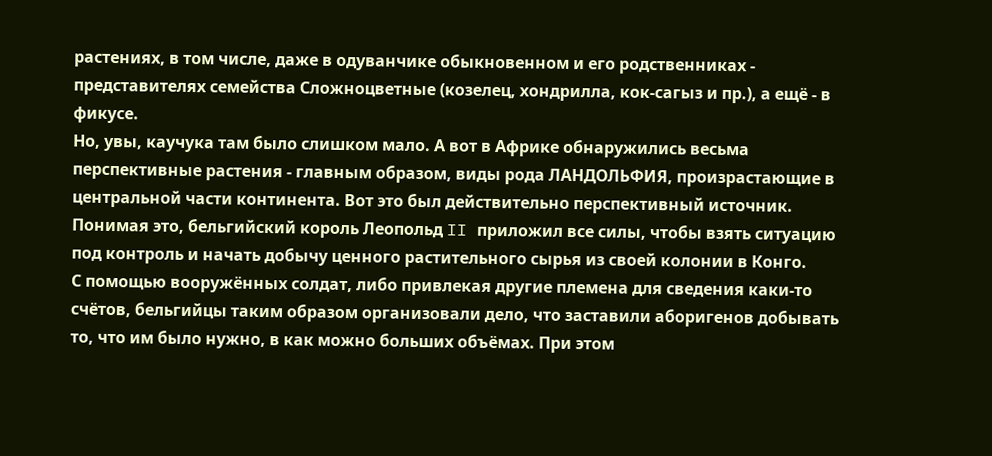растениях, в том числе, даже в одуванчике обыкновенном и его родственниках - представителях семейства Сложноцветные (козелец, хондрилла, кок-сагыз и пр.), а ещё - в фикусе.
Но, увы, каучука там было слишком мало. А вот в Африке обнаружились весьма перспективные растения - главным образом, виды рода ЛАНДОЛЬФИЯ, произрастающие в центральной части континента. Вот это был действительно перспективный источник.
Понимая это, бельгийский король Леопольд II приложил все силы, чтобы взять ситуацию под контроль и начать добычу ценного растительного сырья из своей колонии в Конго.
С помощью вооружённых солдат, либо привлекая другие племена для сведения каки-то счётов, бельгийцы таким образом организовали дело, что заставили аборигенов добывать то, что им было нужно, в как можно больших объёмах. При этом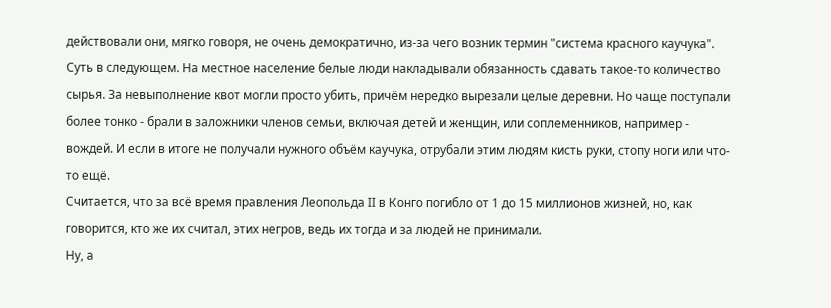действовали они, мягко говоря, не очень демократично, из-за чего возник термин "система красного каучука".
Суть в следующем. На местное население белые люди накладывали обязанность сдавать такое-то количество сырья. За невыполнение квот могли просто убить, причём нередко вырезали целые деревни. Но чаще поступали более тонко - брали в заложники членов семьи, включая детей и женщин, или соплеменников, например - вождей. И если в итоге не получали нужного объём каучука, отрубали этим людям кисть руки, стопу ноги или что-то ещё.
Считается, что за всё время правления Леопольда II в Конго погибло от 1 до 15 миллионов жизней, но, как говорится, кто же их считал, этих негров, ведь их тогда и за людей не принимали.
Ну, а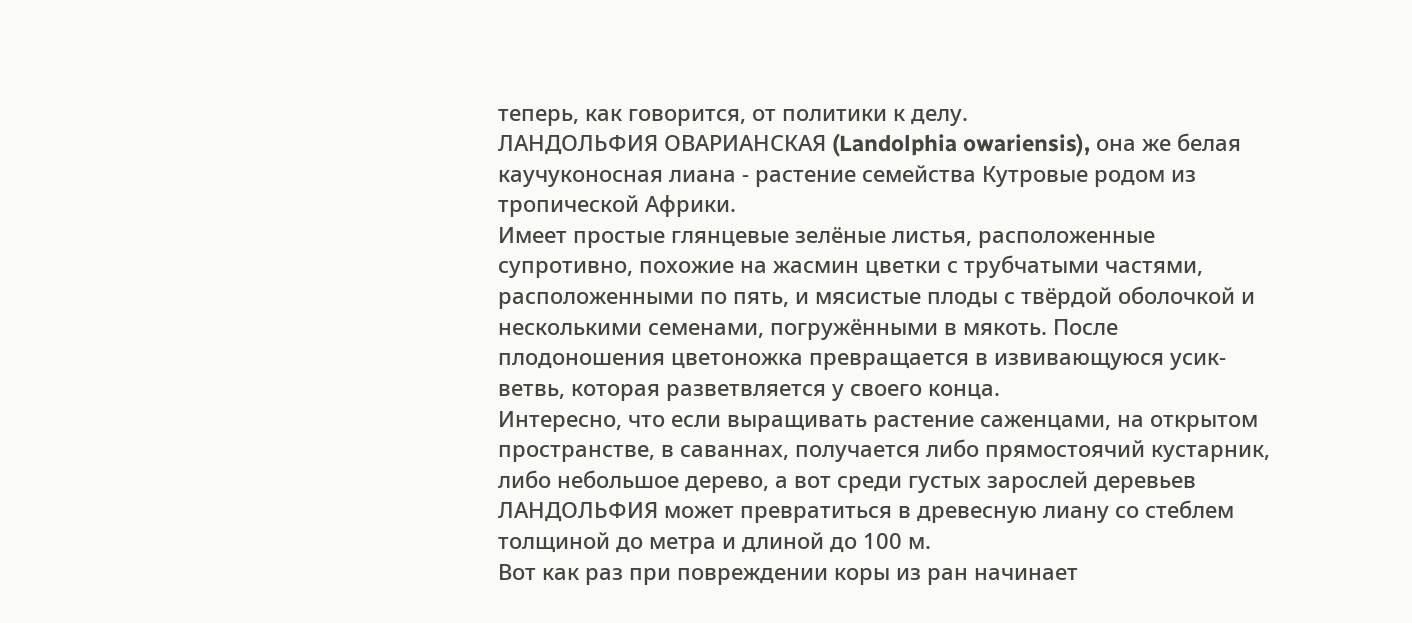теперь, как говорится, от политики к делу.
ЛАНДОЛЬФИЯ ОВАРИАНСКАЯ (Landolphia owariensis), она же белая каучуконосная лиана - растение семейства Кутровые родом из тропической Африки.
Имеет простые глянцевые зелёные листья, расположенные супротивно, похожие на жасмин цветки с трубчатыми частями, расположенными по пять, и мясистые плоды с твёрдой оболочкой и несколькими семенами, погружёнными в мякоть. После плодоношения цветоножка превращается в извивающуюся усик-ветвь, которая разветвляется у своего конца.
Интересно, что если выращивать растение саженцами, на открытом пространстве, в саваннах, получается либо прямостоячий кустарник, либо небольшое дерево, а вот среди густых зарослей деревьев ЛАНДОЛЬФИЯ может превратиться в древесную лиану со стеблем толщиной до метра и длиной до 100 м.
Вот как раз при повреждении коры из ран начинает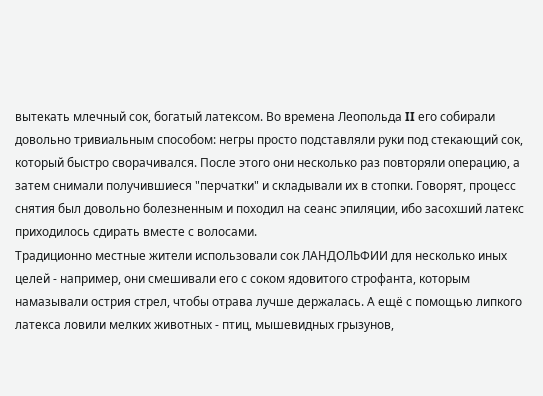вытекать млечный сок, богатый латексом. Во времена Леопольда II его собирали довольно тривиальным способом: негры просто подставляли руки под стекающий сок, который быстро сворачивался. После этого они несколько раз повторяли операцию, а затем снимали получившиеся "перчатки" и складывали их в стопки. Говорят, процесс снятия был довольно болезненным и походил на сеанс эпиляции, ибо засохший латекс приходилось сдирать вместе с волосами.
Традиционно местные жители использовали сок ЛАНДОЛЬФИИ для несколько иных целей - например, они смешивали его с соком ядовитого строфанта, которым намазывали острия стрел, чтобы отрава лучше держалась. А ещё с помощью липкого латекса ловили мелких животных - птиц, мышевидных грызунов,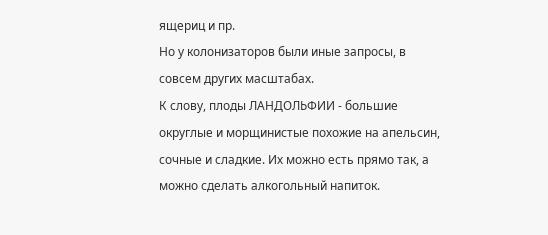ящериц и пр.
Но у колонизаторов были иные запросы, в совсем других масштабах.
К слову, плоды ЛАНДОЛЬФИИ - большие округлые и морщинистые похожие на апельсин, сочные и сладкие. Их можно есть прямо так, а можно сделать алкогольный напиток.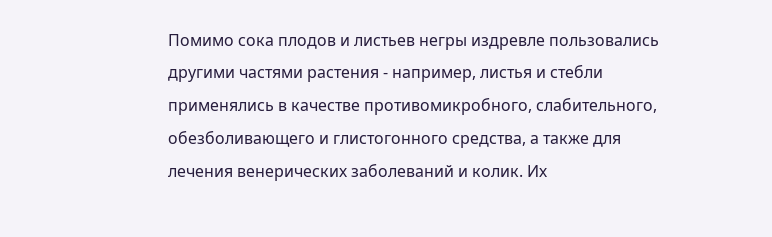Помимо сока плодов и листьев негры издревле пользовались другими частями растения - например, листья и стебли применялись в качестве противомикробного, слабительного, обезболивающего и глистогонного средства, а также для лечения венерических заболеваний и колик. Их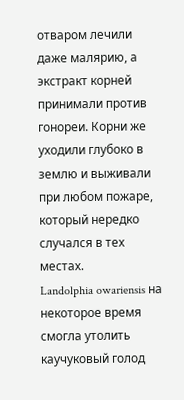отваром лечили даже малярию, а экстракт корней принимали против гонореи. Корни же уходили глубоко в землю и выживали при любом пожаре, который нередко случался в тех местах.
Landolphia owariensis на некоторое время смогла утолить каучуковый голод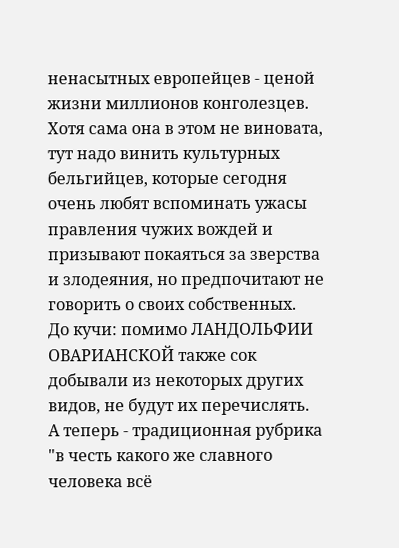ненасытных европейцев - ценой жизни миллионов конголезцев. Хотя сама она в этом не виновата, тут надо винить культурных бельгийцев, которые сегодня очень любят вспоминать ужасы правления чужих вождей и призывают покаяться за зверства и злодеяния, но предпочитают не говорить о своих собственных.
До кучи: помимо ЛАНДОЛЬФИИ ОВАРИАНСКОЙ также сок добывали из некоторых других видов, не будут их перечислять.
А теперь - традиционная рубрика "в честь какого же славного человека всё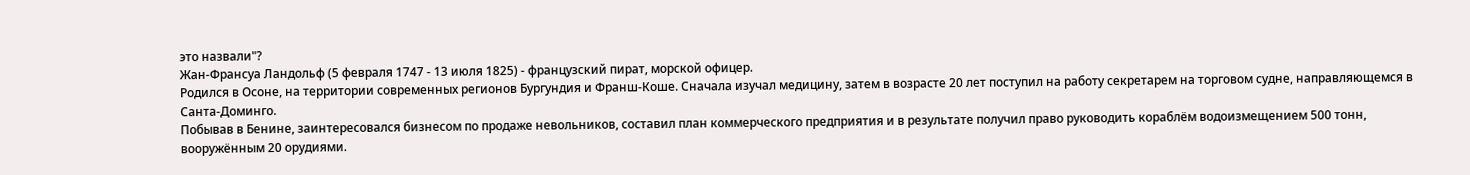это назвали"?
Жан-Франсуа Ландольф (5 февраля 1747 - 13 июля 1825) - французский пират, морской офицер.
Родился в Осоне, на территории современных регионов Бургундия и Франш-Коше. Сначала изучал медицину, затем в возрасте 20 лет поступил на работу секретарем на торговом судне, направляющемся в Санта-Доминго.
Побывав в Бенине, заинтересовался бизнесом по продаже невольников, составил план коммерческого предприятия и в результате получил право руководить кораблём водоизмещением 500 тонн, вооружённым 20 орудиями.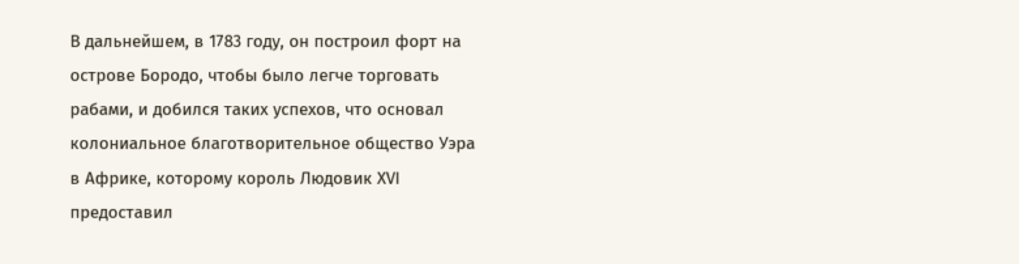В дальнейшем, в 1783 году, он построил форт на острове Бородо, чтобы было легче торговать рабами, и добился таких успехов, что основал колониальное благотворительное общество Уэра в Африке, которому король Людовик XVI предоставил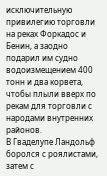исключительную привилегию торговли на реках Форкадос и Бенин, а заодно подарил им судно водоизмещением 400 тонн и два корвета, чтобы плыли вверх по рекам для торговли с народами внутренних районов.
В Гваделупе Ландольф боролся с роялистами, затем с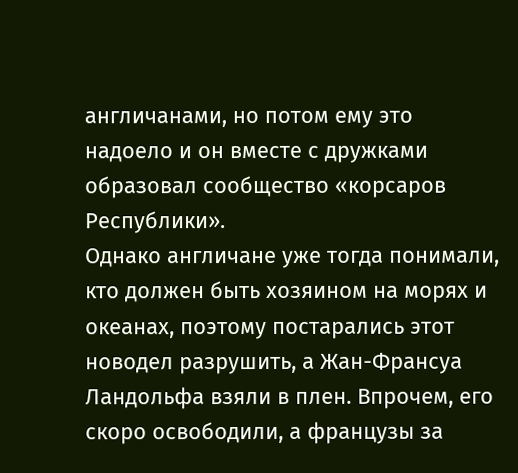англичанами, но потом ему это надоело и он вместе с дружками образовал сообщество «корсаров Республики».
Однако англичане уже тогда понимали, кто должен быть хозяином на морях и океанах, поэтому постарались этот новодел разрушить, а Жан-Франсуа Ландольфа взяли в плен. Впрочем, его скоро освободили, а французы за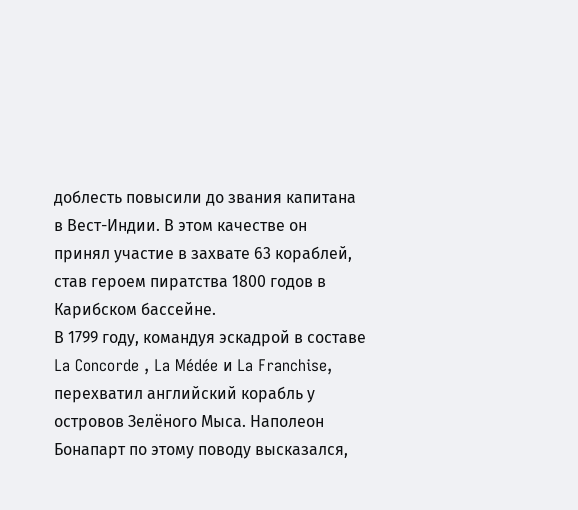доблесть повысили до звания капитана в Вест-Индии. В этом качестве он принял участие в захвате 63 кораблей, став героем пиратства 1800 годов в Карибском бассейне.
В 1799 году, командуя эскадрой в составе La Concorde , La Médée и La Franchise, перехватил английский корабль у островов Зелёного Мыса. Наполеон Бонапарт по этому поводу высказался,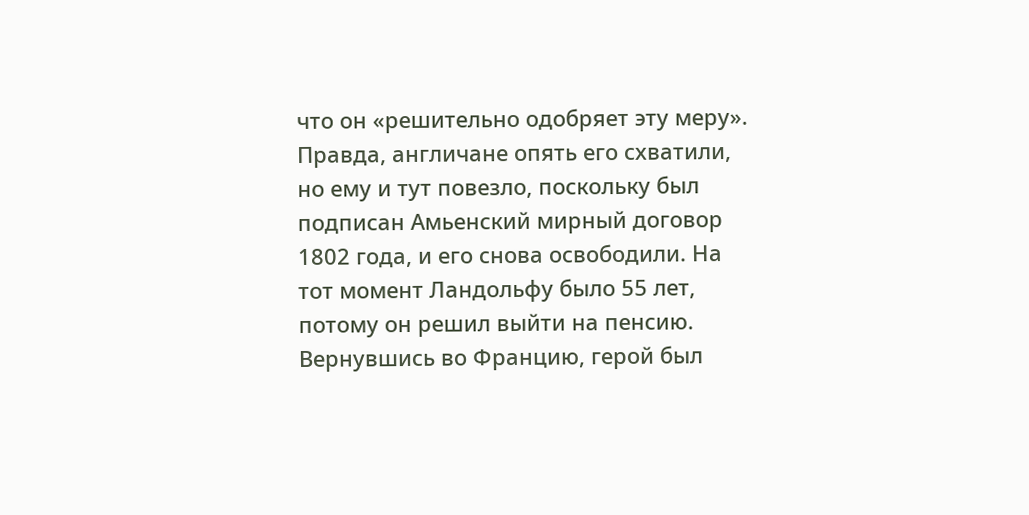что он «решительно одобряет эту меру».
Правда, англичане опять его схватили, но ему и тут повезло, поскольку был подписан Амьенский мирный договор 1802 года, и его снова освободили. На тот момент Ландольфу было 55 лет, потому он решил выйти на пенсию. Вернувшись во Францию, герой был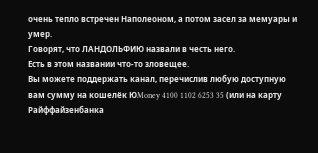очень тепло встречен Наполеоном, а потом засел за мемуары и умер.
Говорят, что ЛАНДОЛЬФИЮ назвали в честь него.
Есть в этом названии что-то зловещее.
Вы можете поддержать канал, перечислив любую доступную вам сумму на кошелёк ЮMoney 4100 1102 6253 35 (или на карту Райффайзенбанка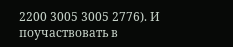2200 3005 3005 2776). И поучаствовать в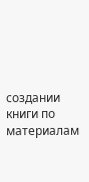создании книги по материалам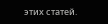этих статей.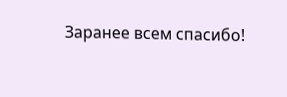Заранее всем спасибо!